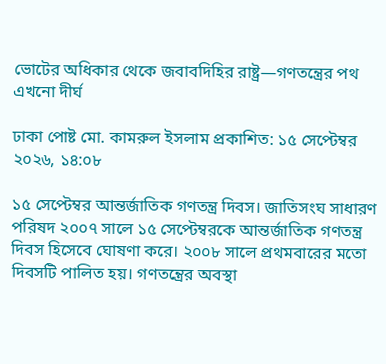ভোটের অধিকার থেকে জবাবদিহির রাষ্ট্র—গণতন্ত্রের পথ এখনো দীর্ঘ

ঢাকা পোষ্ট মো. কামরুল ইসলাম প্রকাশিত: ১৫ সেপ্টেম্বর ২০২৬, ১৪:০৮

১৫ সেপ্টেম্বর আন্তর্জাতিক গণতন্ত্র দিবস। জাতিসংঘ সাধারণ পরিষদ ২০০৭ সালে ১৫ সেপ্টেম্বরকে আন্তর্জাতিক গণতন্ত্র দিবস হিসেবে ঘোষণা করে। ২০০৮ সালে প্রথমবারের মতো দিবসটি পালিত হয়। গণতন্ত্রের অবস্থা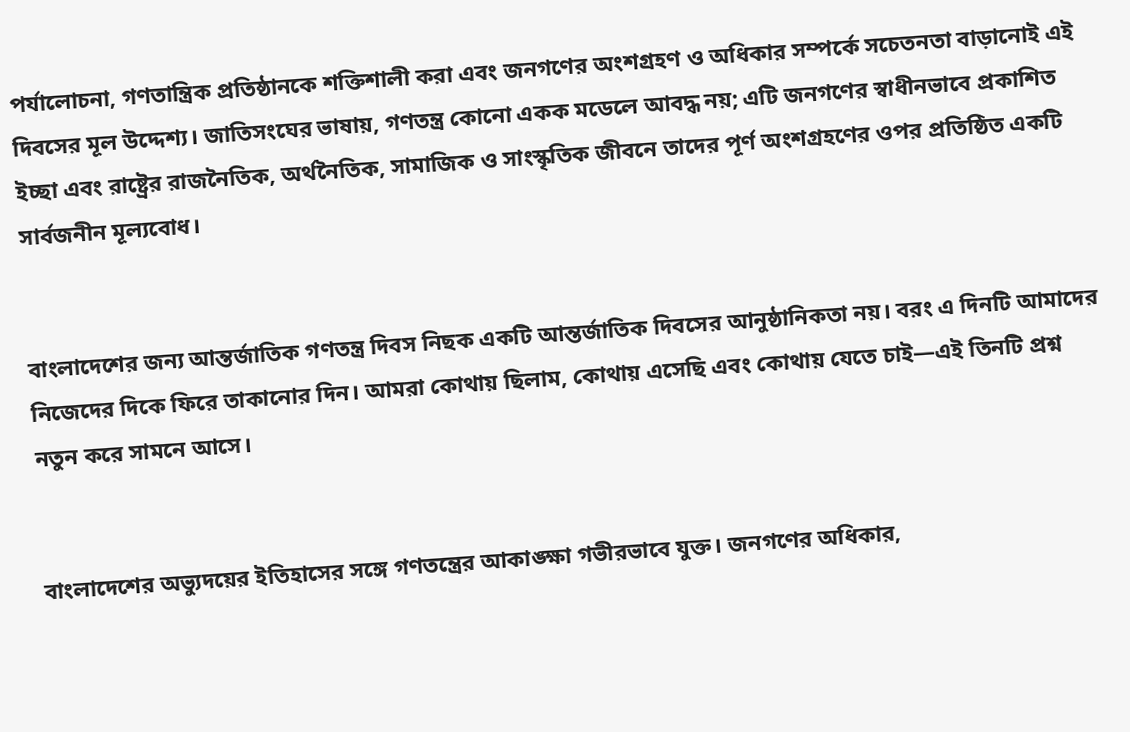পর্যালোচনা, গণতান্ত্রিক প্রতিষ্ঠানকে শক্তিশালী করা এবং জনগণের অংশগ্রহণ ও অধিকার সম্পর্কে সচেতনতা বাড়ানোই এই দিবসের মূল উদ্দেশ্য। জাতিসংঘের ভাষায়, গণতন্ত্র কোনো একক মডেলে আবদ্ধ নয়; এটি জনগণের স্বাধীনভাবে প্রকাশিত ইচ্ছা এবং রাষ্ট্রের রাজনৈতিক, অর্থনৈতিক, সামাজিক ও সাংস্কৃতিক জীবনে তাদের পূর্ণ অংশগ্রহণের ওপর প্রতিষ্ঠিত একটি সার্বজনীন মূল্যবোধ।


বাংলাদেশের জন্য আন্তর্জাতিক গণতন্ত্র দিবস নিছক একটি আন্তর্জাতিক দিবসের আনুষ্ঠানিকতা নয়। বরং এ দিনটি আমাদের নিজেদের দিকে ফিরে তাকানোর দিন। আমরা কোথায় ছিলাম, কোথায় এসেছি এবং কোথায় যেতে চাই—এই তিনটি প্রশ্ন নতুন করে সামনে আসে।


বাংলাদেশের অভ্যুদয়ের ইতিহাসের সঙ্গে গণতন্ত্রের আকাঙ্ক্ষা গভীরভাবে যুক্ত। জনগণের অধিকার,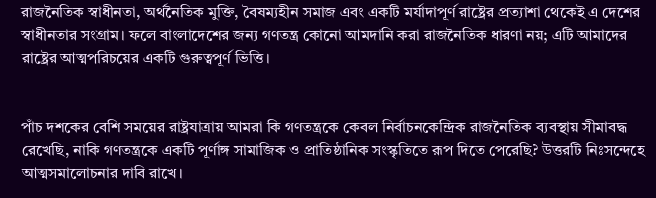রাজনৈতিক স্বাধীনতা, অর্থনৈতিক মুক্তি, বৈষম্যহীন সমাজ এবং একটি মর্যাদাপূর্ণ রাষ্ট্রের প্রত্যাশা থেকেই এ দেশের স্বাধীনতার সংগ্রাম। ফলে বাংলাদেশের জন্য গণতন্ত্র কোনো আমদানি করা রাজনৈতিক ধারণা নয়; এটি আমাদের রাষ্ট্রের আত্মপরিচয়ের একটি গুরুত্বপূর্ণ ভিত্তি।


পাঁচ দশকের বেশি সময়ের রাষ্ট্রযাত্রায় আমরা কি গণতন্ত্রকে কেবল নির্বাচনকেন্দ্রিক রাজনৈতিক ব্যবস্থায় সীমাবদ্ধ রেখেছি, নাকি গণতন্ত্রকে একটি পূর্ণাঙ্গ সামাজিক ও প্রাতিষ্ঠানিক সংস্কৃতিতে রূপ দিতে পেরেছি? উত্তরটি নিঃসন্দেহে আত্মসমালোচনার দাবি রাখে।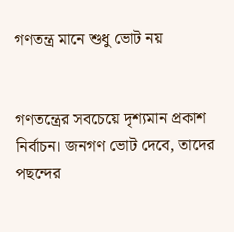গণতন্ত্র মানে শুধু ভোট নয়


গণতন্ত্রের সবচেয়ে দৃশ্যমান প্রকাশ নির্বাচন। জনগণ ভোট দেবে, তাদের পছন্দের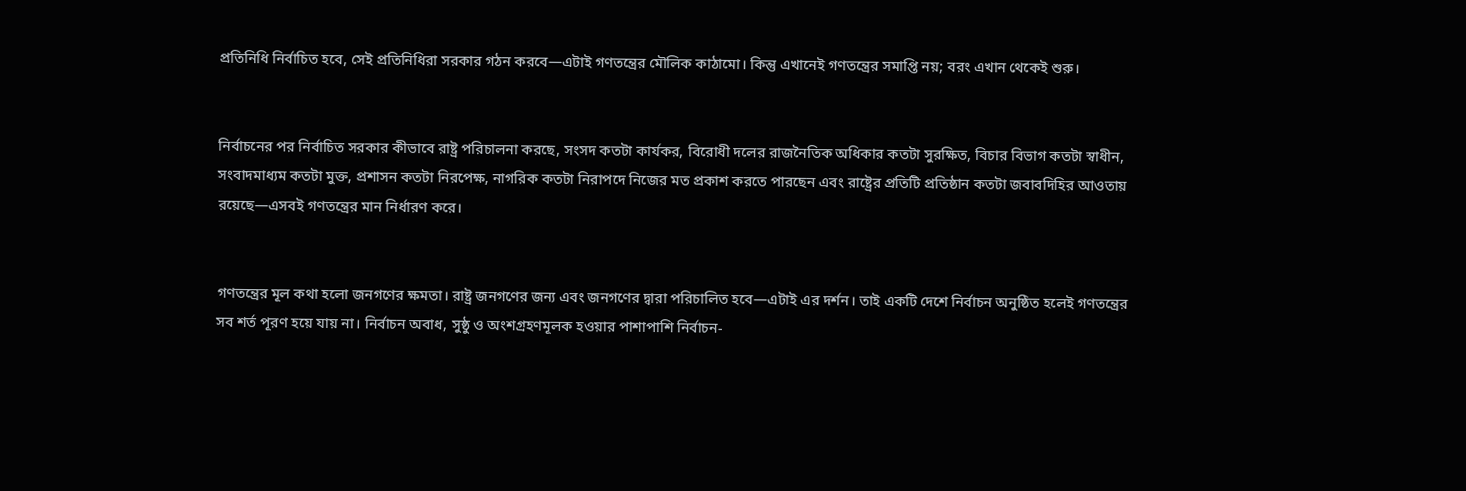প্রতিনিধি নির্বাচিত হবে, সেই প্রতিনিধিরা সরকার গঠন করবে—এটাই গণতন্ত্রের মৌলিক কাঠামো। কিন্তু এখানেই গণতন্ত্রের সমাপ্তি নয়; বরং এখান থেকেই শুরু।


নির্বাচনের পর নির্বাচিত সরকার কীভাবে রাষ্ট্র পরিচালনা করছে, সংসদ কতটা কার্যকর, বিরোধী দলের রাজনৈতিক অধিকার কতটা সুরক্ষিত, বিচার বিভাগ কতটা স্বাধীন, সংবাদমাধ্যম কতটা মুক্ত, প্রশাসন কতটা নিরপেক্ষ, নাগরিক কতটা নিরাপদে নিজের মত প্রকাশ করতে পারছেন এবং রাষ্ট্রের প্রতিটি প্রতিষ্ঠান কতটা জবাবদিহির আওতায় রয়েছে—এসবই গণতন্ত্রের মান নির্ধারণ করে।


গণতন্ত্রের মূল কথা হলো জনগণের ক্ষমতা। রাষ্ট্র জনগণের জন্য এবং জনগণের দ্বারা পরিচালিত হবে—এটাই এর দর্শন। তাই একটি দেশে নির্বাচন অনুষ্ঠিত হলেই গণতন্ত্রের সব শর্ত পূরণ হয়ে যায় না। নির্বাচন অবাধ, সুষ্ঠু ও অংশগ্রহণমূলক হওয়ার পাশাপাশি নির্বাচন-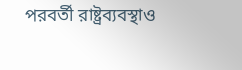পরবর্তী রাষ্ট্রব্যবস্থাও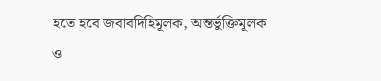হতে হবে জবাবদিহিমূলক, অন্তর্ভুক্তিমূলক ও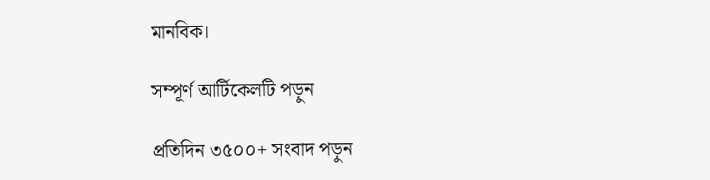মানবিক।

সম্পূর্ণ আর্টিকেলটি পড়ুন

প্রতিদিন ৩৫০০+ সংবাদ পড়ুন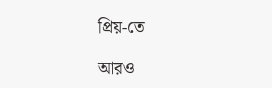প্রিয়-তে

আরও